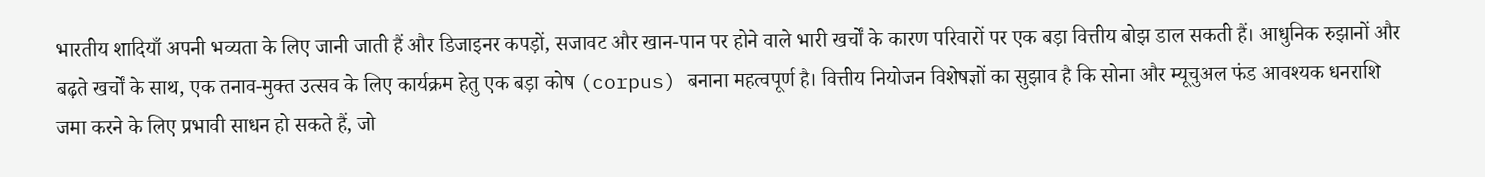भारतीय शादियाँ अपनी भव्यता के लिए जानी जाती हैं और डिजाइनर कपड़ों, सजावट और खान-पान पर होने वाले भारी खर्चों के कारण परिवारों पर एक बड़ा वित्तीय बोझ डाल सकती हैं। आधुनिक रुझानों और बढ़ते खर्चों के साथ, एक तनाव-मुक्त उत्सव के लिए कार्यक्रम हेतु एक बड़ा कोष (corpus) बनाना महत्वपूर्ण है। वित्तीय नियोजन विशेषज्ञों का सुझाव है कि सोना और म्यूचुअल फंड आवश्यक धनराशि जमा करने के लिए प्रभावी साधन हो सकते हैं, जो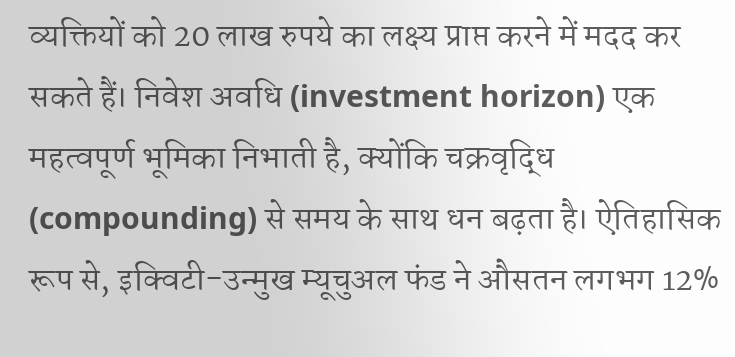व्यक्तियों को 20 लाख रुपये का लक्ष्य प्राप्त करने में मदद कर सकते हैं। निवेश अवधि (investment horizon) एक महत्वपूर्ण भूमिका निभाती है, क्योंकि चक्रवृद्धि (compounding) से समय के साथ धन बढ़ता है। ऐतिहासिक रूप से, इक्विटी-उन्मुख म्यूचुअल फंड ने औसतन लगभग 12%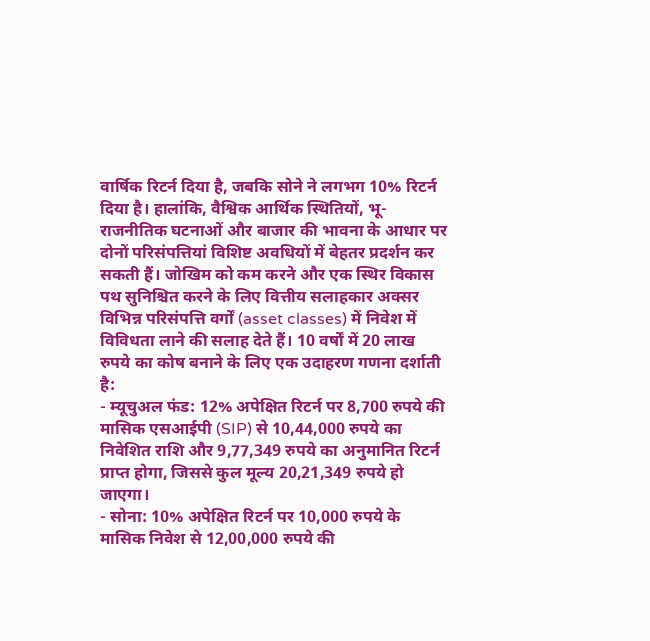वार्षिक रिटर्न दिया है, जबकि सोने ने लगभग 10% रिटर्न दिया है। हालांकि, वैश्विक आर्थिक स्थितियों, भू-राजनीतिक घटनाओं और बाजार की भावना के आधार पर दोनों परिसंपत्तियां विशिष्ट अवधियों में बेहतर प्रदर्शन कर सकती हैं। जोखिम को कम करने और एक स्थिर विकास पथ सुनिश्चित करने के लिए वित्तीय सलाहकार अक्सर विभिन्न परिसंपत्ति वर्गों (asset classes) में निवेश में विविधता लाने की सलाह देते हैं। 10 वर्षों में 20 लाख रुपये का कोष बनाने के लिए एक उदाहरण गणना दर्शाती है:
- म्यूचुअल फंड: 12% अपेक्षित रिटर्न पर 8,700 रुपये की मासिक एसआईपी (SIP) से 10,44,000 रुपये का निवेशित राशि और 9,77,349 रुपये का अनुमानित रिटर्न प्राप्त होगा, जिससे कुल मूल्य 20,21,349 रुपये हो जाएगा।
- सोना: 10% अपेक्षित रिटर्न पर 10,000 रुपये के मासिक निवेश से 12,00,000 रुपये की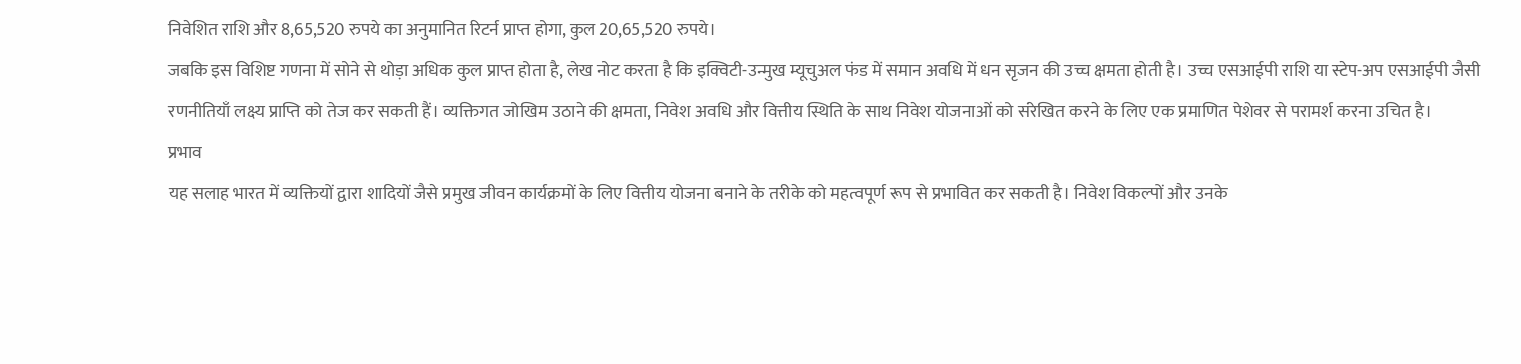निवेशित राशि और 8,65,520 रुपये का अनुमानित रिटर्न प्राप्त होगा, कुल 20,65,520 रुपये।
जबकि इस विशिष्ट गणना में सोने से थोड़ा अधिक कुल प्राप्त होता है, लेख नोट करता है कि इक्विटी-उन्मुख म्यूचुअल फंड में समान अवधि में धन सृजन की उच्च क्षमता होती है। उच्च एसआईपी राशि या स्टेप-अप एसआईपी जैसी रणनीतियाँ लक्ष्य प्राप्ति को तेज कर सकती हैं। व्यक्तिगत जोखिम उठाने की क्षमता, निवेश अवधि और वित्तीय स्थिति के साथ निवेश योजनाओं को संरेखित करने के लिए एक प्रमाणित पेशेवर से परामर्श करना उचित है।
प्रभाव
यह सलाह भारत में व्यक्तियों द्वारा शादियों जैसे प्रमुख जीवन कार्यक्रमों के लिए वित्तीय योजना बनाने के तरीके को महत्वपूर्ण रूप से प्रभावित कर सकती है। निवेश विकल्पों और उनके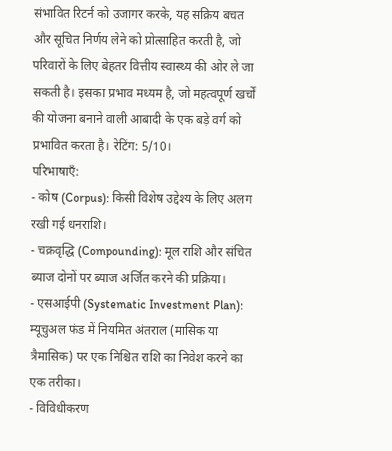संभावित रिटर्न को उजागर करके, यह सक्रिय बचत और सूचित निर्णय लेने को प्रोत्साहित करती है, जो परिवारों के लिए बेहतर वित्तीय स्वास्थ्य की ओर ले जा सकती है। इसका प्रभाव मध्यम है, जो महत्वपूर्ण खर्चों की योजना बनाने वाली आबादी के एक बड़े वर्ग को प्रभावित करता है। रेटिंग: 5/10।
परिभाषाएँ:
- कोष (Corpus): किसी विशेष उद्देश्य के लिए अलग रखी गई धनराशि।
- चक्रवृद्धि (Compounding): मूल राशि और संचित ब्याज दोनों पर ब्याज अर्जित करने की प्रक्रिया।
- एसआईपी (Systematic Investment Plan): म्यूचुअल फंड में नियमित अंतराल (मासिक या त्रैमासिक) पर एक निश्चित राशि का निवेश करने का एक तरीका।
- विविधीकरण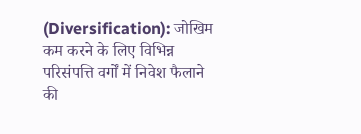(Diversification): जोखिम कम करने के लिए विभिन्न परिसंपत्ति वर्गों में निवेश फैलाने की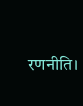रणनीति।